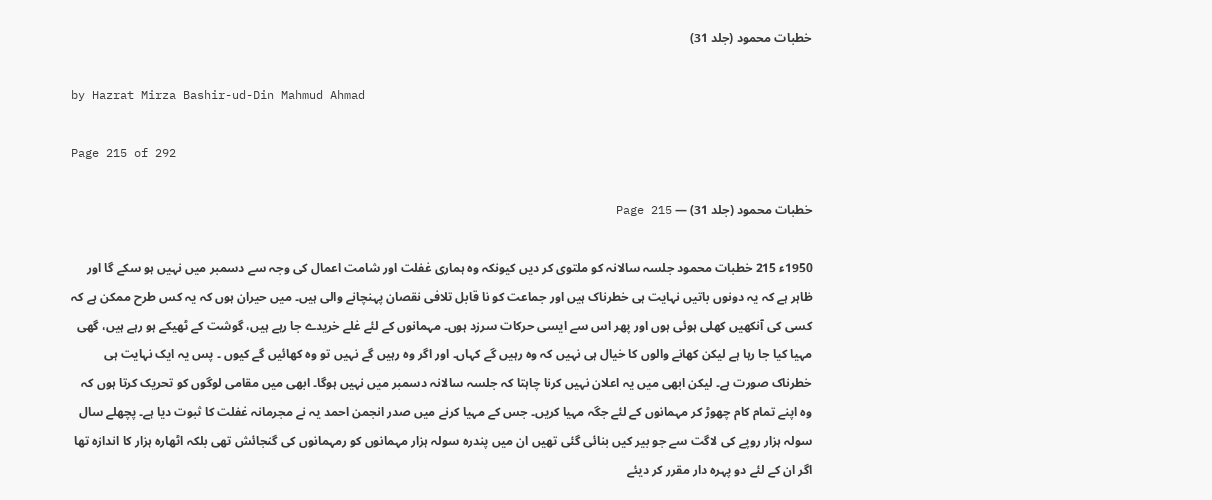خطبات محمود (جلد 31)

by Hazrat Mirza Bashir-ud-Din Mahmud Ahmad

Page 215 of 292

خطبات محمود (جلد 31) — Page 215

1950ء 215 خطبات محمود جلسہ سالانہ کو ملتوی کر دیں کیونکہ وہ ہماری غفلت اور شامت اعمال کی وجہ سے دسمبر میں نہیں ہو سکے گا اور ظاہر ہے کہ یہ دونوں باتیں نہایت ہی خطرناک ہیں اور جماعت کو نا قابل تلافی نقصان پہنچانے والی ہیں۔ میں حیران ہوں کہ یہ کس طرح ممکن ہے کہ کسی کی آنکھیں کھلی ہوئی ہوں اور پھر اس سے ایسی حرکات سرزد ہوں۔ مہمانوں کے لئے غلے خریدے جا رہے ہیں، گوشت کے ٹھیکے ہو رہے ہیں، گھی مہیا کیا جا رہا ہے لیکن کھانے والوں کا خیال ہی نہیں کہ وہ رہیں گے کہاں۔ اور اگر وہ رہیں گے نہیں تو وہ کھائیں گے کیوں ۔ پس یہ ایک نہایت ہی خطرناک صورت ہے۔ لیکن ابھی میں یہ اعلان نہیں کرنا چاہتا کہ جلسہ سالانہ دسمبر میں نہیں ہوگا۔ ابھی میں مقامی لوگوں کو تحریک کرتا ہوں کہ وہ اپنے تمام کام چھوڑ کر مہمانوں کے لئے جگہ مہیا کریں۔ جس کے مہیا کرنے میں صدر انجمن احمد یہ نے مجرمانہ غفلت کا ثبوت دیا ہے۔ پچھلے سال سولہ ہزار روپے کی لاگت سے جو بیر کیں بنائی گئی تھیں ان میں پندرہ سولہ ہزار مہمانوں کو رمہمانوں کی گنجائش تھی بلکہ اٹھارہ ہزار کا اندازہ تھا اگر ان کے لئے دو پہرہ دار مقرر کر دیئے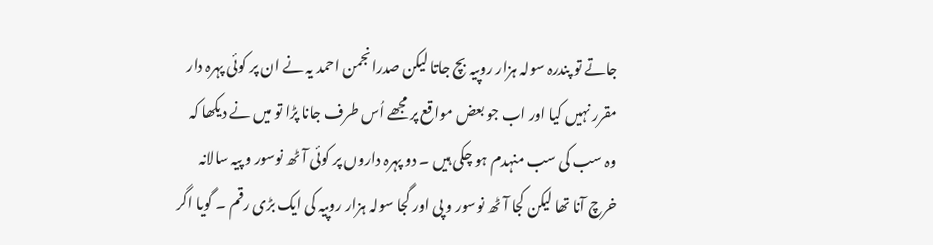جاتے تو پندرہ سولہ ہزار روپیہ بچ جاتا لیکن صدرانجمن احمد یہ نے ان پر کوئی پہرہ دار مقرر نہیں کیا اور اب جو بعض مواقع پر مجھے اُس طرف جانا پڑا تو میں نے دیکھا کہ وہ سب کی سب منہدم ہو چکی ہیں ۔ دو پہرہ داروں پر کوئی آٹھ نوسور و پیہ سالانہ خرچ آنا تھا لیکن کجا آٹھ نوسور و پی اور گجا سولہ ہزار روپیہ کی ایک بڑی رقم ۔ گویا اگر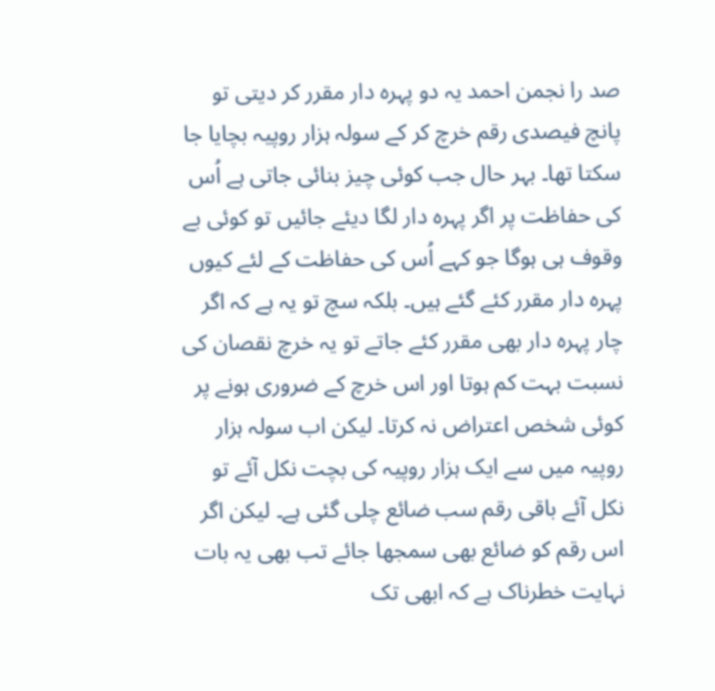صد را نجمن احمد یہ دو پہرہ دار مقرر کر دیتی تو پانچ فیصدی رقم خرچ کر کے سولہ ہزار روپیہ بچایا جا سکتا تھا۔ بہر حال جب کوئی چیز بنائی جاتی ہے اُس کی حفاظت پر اگر پہرہ دار لگا دیئے جائیں تو کوئی بے وقوف ہی ہوگا جو کہے اُس کی حفاظت کے لئے کیوں پہرہ دار مقرر کئے گئے ہیں۔ بلکہ سچ تو یہ ہے کہ اگر چار پہرہ دار بھی مقرر کئے جاتے تو یہ خرچ نقصان کی نسبت بہت کم ہوتا اور اس خرچ کے ضروری ہونے پر کوئی شخص اعتراض نہ کرتا۔ لیکن اب سولہ ہزار روپیہ میں سے ایک ہزار روپیہ کی بچت نکل آئے تو نکل آئے باقی رقم سب ضائع چلی گئی ہے۔ لیکن اگر اس رقم کو ضائع بھی سمجھا جائے تب بھی یہ بات نہایت خطرناک ہے کہ ابھی تک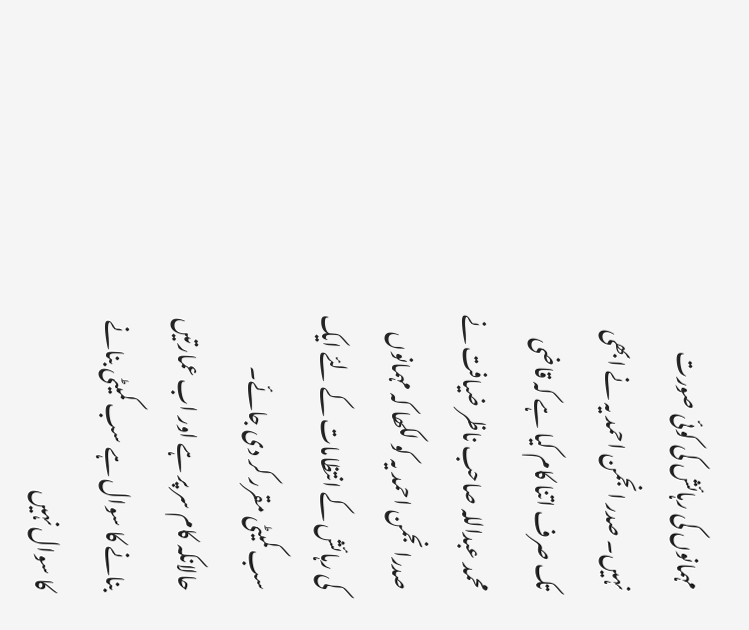مہمانوں کی رہائش کی کوئی صورت نہیں۔ صدر انجمن احمد یہ نے ابھی تک صرف اتنا کام کیا ہے کہ قاضی محمد عبداللہ صاحب ناظر ضیافت نے صدرا نجمن احمد یہ کو لکھا کہ مہمانوں کی رہائش کے انتظامات کے لئے ایک سب کمیٹی مقرر کر دی جائے۔ حالانکہ کام سر پر ہے اور اب عمارتیں بنانے کا سوال ہے سب کمیٹی بنانے کا سوال نہیں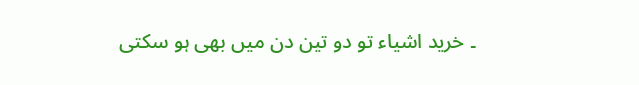۔ خرید اشیاء تو دو تین دن میں بھی ہو سکتی